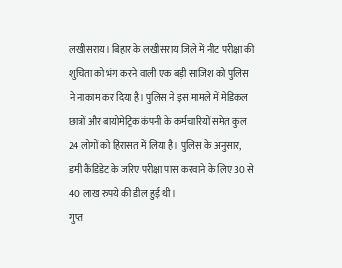लखीसराय। बिहार के लखीसराय जिले में नीट परीक्षा की शुचिता को भंग करने वाली एक बड़ी साजिश को पुलिस ने नाकाम कर दिया है। पुलिस ने इस मामले में मेडिकल छात्रों और बायोमेट्रिक कंपनी के कर्मचारियों समेत कुल 24 लोगों को हिरासत में लिया है। पुलिस के अनुसार, डमी कैंडिडेट के जरिए परीक्षा पास करवाने के लिए 30 से 40 लाख रुपये की डील हुई थी।
गुप्त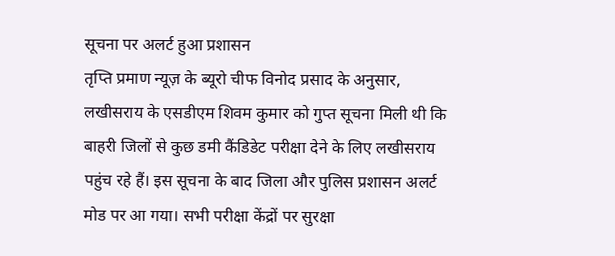सूचना पर अलर्ट हुआ प्रशासन
तृप्ति प्रमाण न्यूज़ के ब्यूरो चीफ विनोद प्रसाद के अनुसार, लखीसराय के एसडीएम शिवम कुमार को गुप्त सूचना मिली थी कि बाहरी जिलों से कुछ डमी कैंडिडेट परीक्षा देने के लिए लखीसराय पहुंच रहे हैं। इस सूचना के बाद जिला और पुलिस प्रशासन अलर्ट मोड पर आ गया। सभी परीक्षा केंद्रों पर सुरक्षा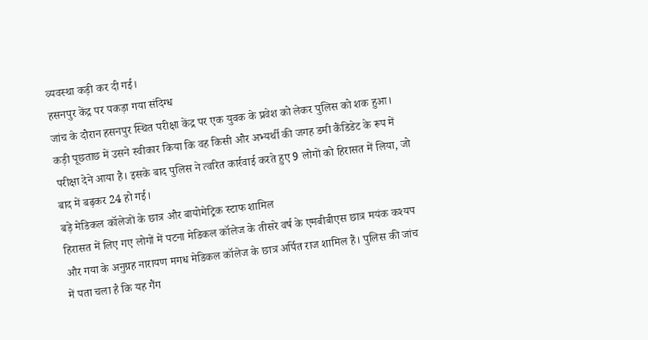व्यवस्था कड़ी कर दी गई।
हसनपुर केंद्र पर पकड़ा गया संदिग्ध
जांच के दौरान हसनपुर स्थित परीक्षा केंद्र पर एक युवक के प्रवेश को लेकर पुलिस को शक हुआ। कड़ी पूछताछ में उसने स्वीकार किया कि वह किसी और अभ्यर्थी की जगह डमी कैंडिडेट के रूप में परीक्षा देने आया है। इसके बाद पुलिस ने त्वरित कार्रवाई करते हुए 9 लोगों को हिरासत में लिया, जो बाद में बढ़कर 24 हो गई।
बड़े मेडिकल कॉलेजों के छात्र और बायोमेट्रिक स्टाफ शामिल
हिरासत में लिए गए लोगों में पटना मेडिकल कॉलेज के तीसरे वर्ष के एमबीबीएस छात्र मयंक कश्यप और गया के अनुग्रह नारायण मगध मेडिकल कॉलेज के छात्र अर्पित राज शामिल हैं। पुलिस की जांच में पता चला है कि यह गैंग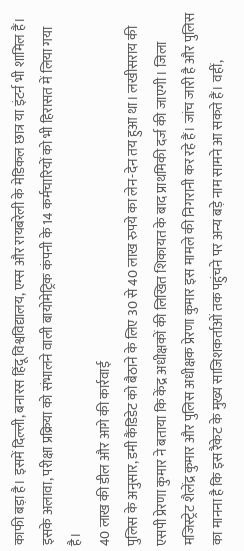काफी बड़ा है। इसमें दिल्ली, बनारस हिंदू विश्वविद्यालय, एम्स और रायबरेली के मेडिकल छात्र या इंटर्न भी शामिल हैं। इसके अलावा, परीक्षा प्रक्रिया को संभालने वाली बायोमेट्रिक कंपनी के 14 कर्मचारियों को भी हिरासत में लिया गया है।
40 लाख की डील और आगे की कार्रवाई
पुलिस के अनुसार, डमी कैंडिडेट को बैठाने के लिए 30 से 40 लाख रुपये का लेन-देन तय हुआ था। लखीसराय की एसपी प्रेरणा कुमार ने बताया कि केंद्र अधीक्षकों की लिखित शिकायत के बाद प्राथमिकी दर्ज की जाएगी। जिला मजिस्ट्रेट शैलेंद्र कुमार और पुलिस अधीक्षक प्रेरणा कुमार इस मामले की निगरानी कर रहे हैं। जांच जारी है और पुलिस का मानना है कि इस रैकेट के मुख्य साजिशकर्ताओं तक पहुंचने पर अन्य बड़े नाम सामने आ सकते हैं। वहीं,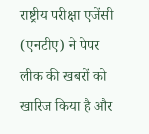राष्ट्रीय परीक्षा एजेंसी (एनटीए) ने पेपर लीक की खबरों को खारिज किया है और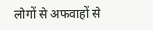लोगों से अफवाहों से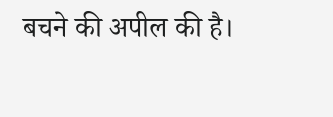बचने की अपील की है।